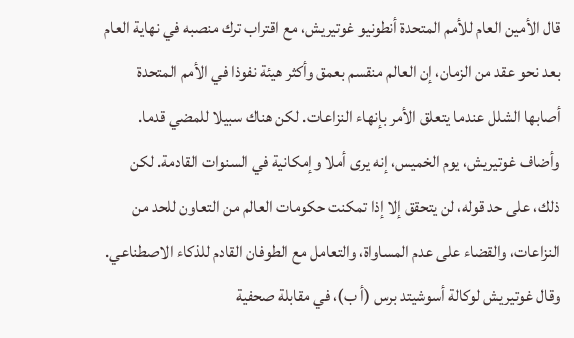قال الأمين العام للأمم المتحدة أنطونيو غوتيريش، مع اقتراب ترك منصبه في نهاية العام بعد نحو عقد من الزمان، إن العالم منقسم بعمق وأكثر هيئة نفوذا في الأمم المتحدة أصابها الشلل عندما يتعلق الأمر بإنهاء النزاعات. لكن هناك سبيلا للمضي قدما.
وأضاف غوتيريش، يوم الخميس، إنه يرى أملا وإمكانية في السنوات القادمة. لكن ذلك، على حد قوله، لن يتحقق إلا إذا تمكنت حكومات العالم من التعاون للحد من النزاعات، والقضاء على عدم المساواة، والتعامل مع الطوفان القادم للذكاء الاصطناعي.
وقال غوتيريش لوكالة أسوشيتد برس (أ ب)، في مقابلة صحفية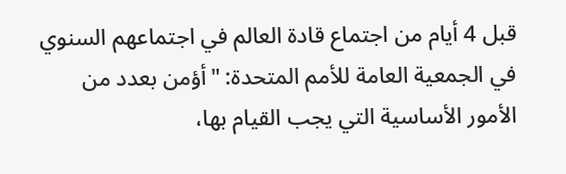قبل 4 أيام من اجتماع قادة العالم في اجتماعهم السنوي في الجمعية العامة للأمم المتحدة: "أؤمن بعدد من الأمور الأساسية التي يجب القيام بها،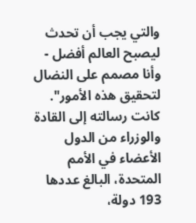والتي يجب أن تحدث ليصبح العالم أفضل - وأنا مصمم على النضال لتحقيق هذه الأمور".
كانت رسالته إلى القادة والوزراء من الدول الأعضاء في الأمم المتحدة، البالغ عددها 193 دولة،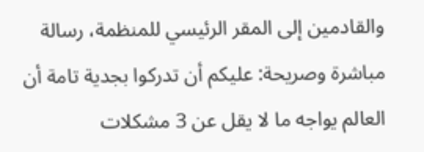والقادمين إلى المقر الرئيسي للمنظمة، رسالة مباشرة وصريحة: عليكم أن تدركوا بجدية تامة أن العالم يواجه ما لا يقل عن 3 مشكلات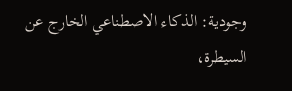وجودية: الذكاء الاصطناعي الخارج عن السيطرة،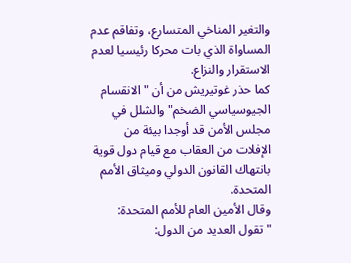والتغير المناخي المتسارع، وتفاقم عدم المساواة الذي بات محركا رئيسيا لعدم الاستقرار والنزاع.
كما حذر غوتيريش من أن "الانقسام الجيوسياسي الضخم" والشلل في مجلس الأمن قد أوجدا بيئة من الإفلات من العقاب مع قيام دول قوية بانتهاك القانون الدولي وميثاق الأمم المتحدة.
وقال الأمين العام للأمم المتحدة: "تقول العديد من الدول: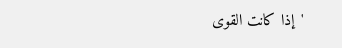'إذا كانت القوى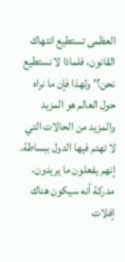العظمى تستطيع انتهاك القانون، فلماذا لا نستطيع نحن؟' ولهذا فإن ما نراه حول العالم هو المزيد والمزيد من الحالات التي لا تهتم فيها الدول ببساطة. إنهم يفعلون ما يريدون، مدركة أنه سيكون هناك إفلات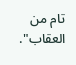تام من العقاب".